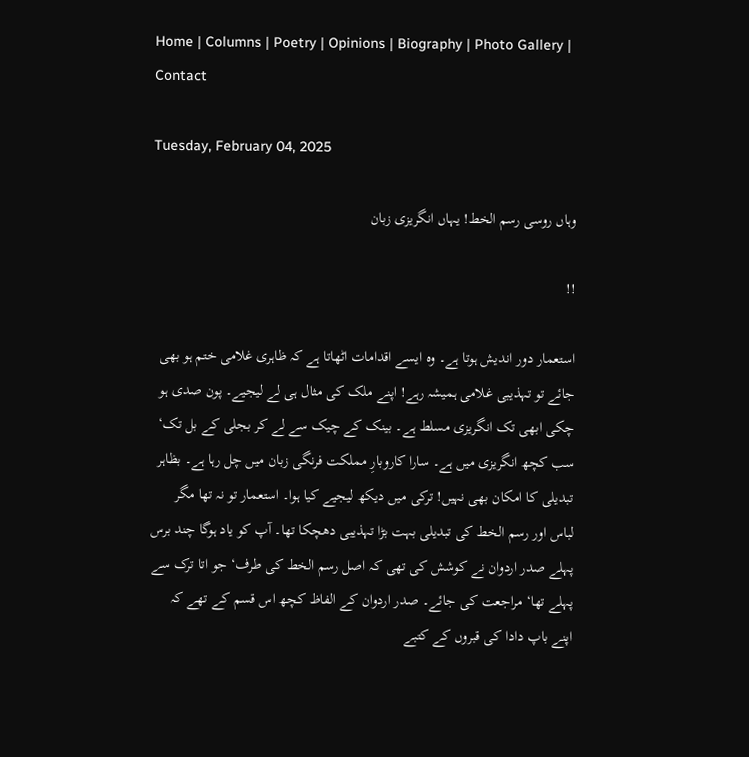Home | Columns | Poetry | Opinions | Biography | Photo Gallery | Contact

Tuesday, February 04, 2025

وہاں روسی رسم الخط! یہاں انگریزی زبان

!!

استعمار دور اندیش ہوتا ہے۔ وہ ایسے اقدامات اٹھاتا ہے کہ ظاہری غلامی ختم ہو بھی جائے تو تہذیبی غلامی ہمیشہ رہے! اپنے ملک کی مثال ہی لے لیجیے۔ پون صدی ہو چکی ابھی تک انگریزی مسلط ہے۔ بینک کے چیک سے لے کر بجلی کے بل تک‘ سب کچھ انگریزی میں ہے۔ سارا کاروبارِ مملکت فرنگی زبان میں چل رہا ہے۔ بظاہر تبدیلی کا امکان بھی نہیں! ترکی میں دیکھ لیجیے کیا ہوا۔ استعمار تو نہ تھا مگر لباس اور رسم الخط کی تبدیلی بہت بڑا تہذیبی دھچکا تھا۔ آپ کو یاد ہوگا چند برس پہلے صدر اردوان نے کوشش کی تھی کہ اصل رسم الخط کی طرف‘ جو اتا ترک سے پہلے تھا‘ مراجعت کی جائے۔ صدر اردوان کے الفاظ کچھ اس قسم کے تھے کہ اپنے باپ دادا کی قبروں کے کتبے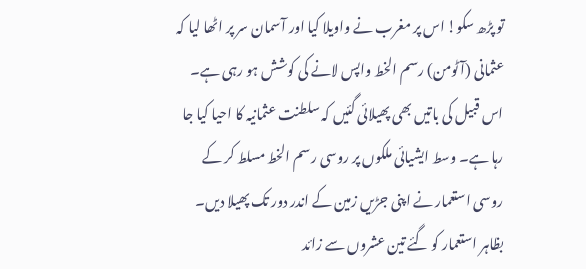تو پڑھ سکو! اس پر مغرب نے واویلا کیا اور آسمان سر پر اٹھا لیا کہ عثمانی (آٹومن) رسم الخط واپس لانے کی کوشش ہو رہی ہے۔ اس قبیل کی باتیں بھی پھیلائی گئیں کہ سلطنت عثمانیہ کا احیا کیا جا رہا ہے۔ وسط ایشیائی ملکوں پر روسی رسم الخط مسلط کر کے روسی استعمار نے اپنی جڑیں زمین کے اندر دور تک پھیلا دیں۔ بظاہر استعمار کو گئے تین عشروں سے زائد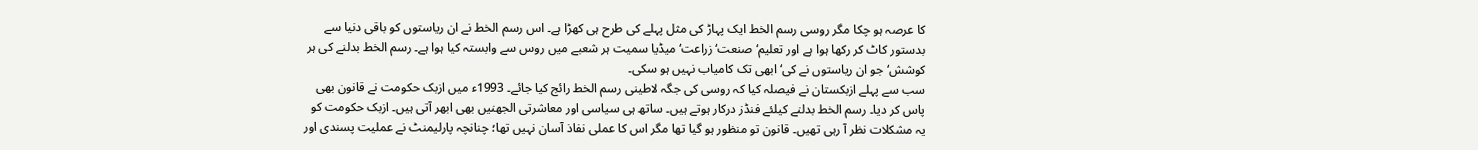کا عرصہ ہو چکا مگر روسی رسم الخط ایک پہاڑ کی مثل پہلے کی طرح ہی کھڑا ہے۔ اس رسم الخط نے ان ریاستوں کو باقی دنیا سے بدستور کاٹ کر رکھا ہوا ہے اور تعلیم‘ صنعت‘ زراعت‘ میڈیا سمیت ہر شعبے میں روس سے وابستہ کیا ہوا ہے۔ رسم الخط بدلنے کی ہر کوشش‘ جو ان ریاستوں نے کی‘ ابھی تک کامیاب نہیں ہو سکی۔
سب سے پہلے ازبکستان نے فیصلہ کیا کہ روسی کی جگہ لاطینی رسم الخط رائج کیا جائے۔ 1993ء میں ازبک حکومت نے قانون بھی پاس کر دیا۔ رسم الخط بدلنے کیلئے فنڈز درکار ہوتے ہیں۔ ساتھ ہی سیاسی اور معاشرتی الجھنیں بھی ابھر آتی ہیں۔ ازبک حکومت کو یہ مشکلات نظر آ رہی تھیں۔ قانون تو منظور ہو گیا تھا مگر اس کا عملی نفاذ آسان نہیں تھا؛ چنانچہ پارلیمنٹ نے عملیت پسندی اور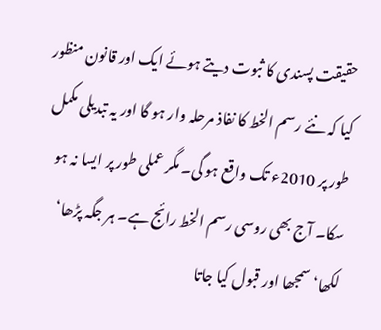حقیقت پسندی کا ثبوت دیتے ہوئے ایک اور قانون منظور کیا کہ نئے رسم الخط کا نفاذ مرحلہ وار ہو گا اور یہ تبدیلی مکمل طور پر 2010ء تک واقع ہو گی۔ مگر عملی طور پر ایسا نہ ہو سکا۔ آج بھی روسی رسم الخط رائج ہے۔ ہر جگہ پڑھا‘ لکھا‘ سمجھا اور قبول کیا جاتا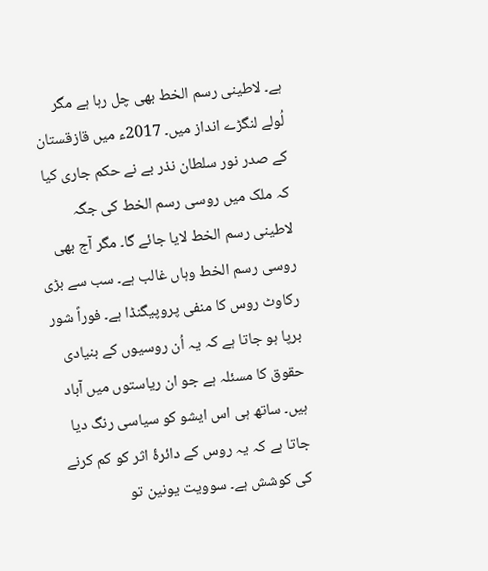ہے۔ لاطینی رسم الخط بھی چل رہا ہے مگر لُولے لنگڑے انداز میں۔ 2017ء میں قازقستان کے صدر نور سلطان نذر بے نے حکم جاری کیا کہ ملک میں روسی رسم الخط کی جگہ لاطینی رسم الخط لایا جائے گا۔ مگر آج بھی روسی رسم الخط وہاں غالب ہے۔ سب سے بڑی رکاوٹ روس کا منفی پروپیگنڈا ہے۔ فوراً شور برپا ہو جاتا ہے کہ یہ اُن روسیوں کے بنیادی حقوق کا مسئلہ ہے جو ان ریاستوں میں آباد ہیں۔ ساتھ ہی اس ایشو کو سیاسی رنگ دیا جاتا ہے کہ یہ روس کے دائرۂ اثر کو کم کرنے کی کوشش ہے۔ سوویت یونین تو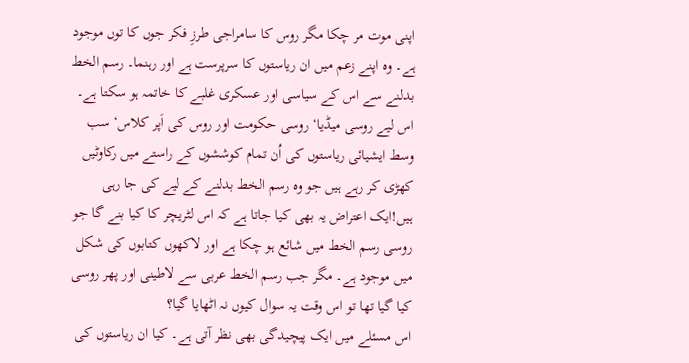اپنی موت مر چکا مگر روس کا سامراجی طرزِ فکر جوں کا توں موجود ہے۔ وہ اپنے زعم میں ان ریاستوں کا سرپرست ہے اور رہنما۔ رسم الخط بدلنے سے اس کے سیاسی اور عسکری غلبے کا خاتمہ ہو سکتا ہے۔ اس لیے روسی میڈیا‘ روسی حکومت اور روس کی اَپر کلاس‘ سب وسط ایشیائی ریاستوں کی اُن تمام کوششوں کے راستے میں رکاوٹیں کھڑی کر رہے ہیں جو وہ رسم الخط بدلنے کے لیے کی جا رہی ہیں!ایک اعتراض یہ بھی کیا جاتا ہے کہ اس لٹریچر کا کیا بنے گا جو روسی رسم الخط میں شائع ہو چکا ہے اور لاکھوں کتابوں کی شکل میں موجود ہے۔ مگر جب رسم الخط عربی سے لاطینی اور پھر روسی کیا گیا تھا تو اس وقت یہ سوال کیوں نہ اٹھایا گیا؟
اس مسئلے میں ایک پیچیدگی بھی نظر آتی ہے۔ کیا ان ریاستوں کی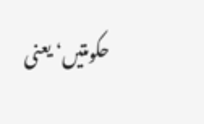حکومتیں‘ یعنی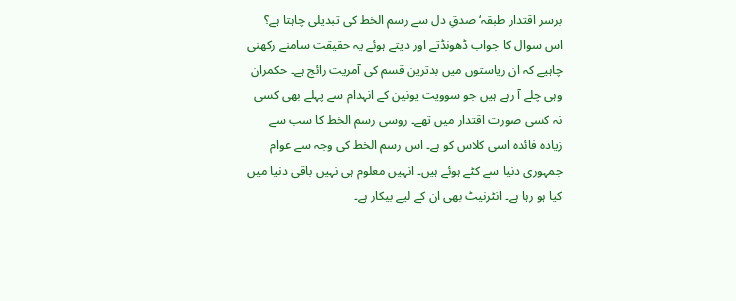برسر اقتدار طبقہ‘ صدقِ دل سے رسم الخط کی تبدیلی چاہتا ہے؟ اس سوال کا جواب ڈھونڈتے اور دیتے ہوئے یہ حقیقت سامنے رکھنی چاہیے کہ ان ریاستوں میں بدترین قسم کی آمریت رائج ہے۔ حکمران وہی چلے آ رہے ہیں جو سوویت یونین کے انہدام سے پہلے بھی کسی نہ کسی صورت اقتدار میں تھے۔ روسی رسم الخط کا سب سے زیادہ فائدہ اسی کلاس کو ہے۔ اس رسم الخط کی وجہ سے عوام جمہوری دنیا سے کٹے ہوئے ہیں۔ انہیں معلوم ہی نہیں باقی دنیا میں کیا ہو رہا ہے۔ انٹرنیٹ بھی ان کے لیے بیکار ہے۔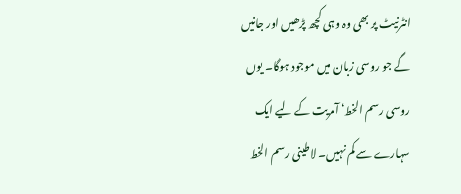انٹرنیٹ پر بھی وہ وہی کچھ پڑھیں اور جانیں گے جو روسی زبان میں موجود ہوگا۔ یوں روسی رسم الخط‘ آمریت کے لیے ایک سہارے سے کم نہیں۔ لاطینی رسم الخط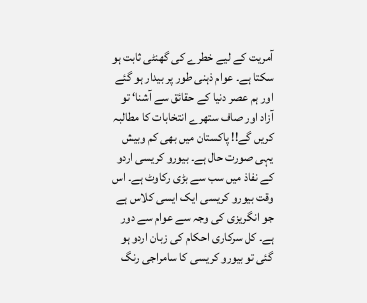آمریت کے لیے خطرے کی گھنٹی ثابت ہو سکتا ہے۔ عوام ذہنی طور پر بیدار ہو گئے اور ہم عصر دنیا کے حقائق سے آشنا‘ تو آزاد اور صاف ستھرے انتخابات کا مطالبہ کریں گے!! پاکستان میں بھی کم وبیش یہی صورت حال ہے۔ بیورو کریسی اردو کے نفاذ میں سب سے بڑی رکاوٹ ہے۔ اس وقت بیورو کریسی ایک ایسی کلاس ہے جو انگریزی کی وجہ سے عوام سے دور ہے۔ کل سرکاری احکام کی زبان اردو ہو گئی تو بیورو کریسی کا سامراجی رنگ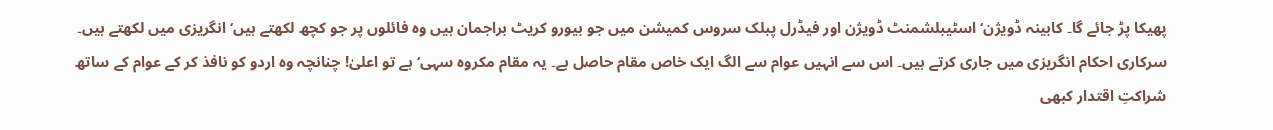پھیکا پڑ جائے گا۔ کابینہ ڈویژن‘ اسٹیبلشمنٹ ڈویژن اور فیڈرل پبلک سروس کمیشن میں جو بیورو کریٹ براجمان ہیں وہ فائلوں پر جو کچھ لکھتے ہیں‘ انگریزی میں لکھتے ہیں۔ سرکاری احکام انگریزی میں جاری کرتے ہیں۔ اس سے انہیں عوام سے الگ ایک خاص مقام حاصل ہے۔ یہ مقام مکروہ سہی‘ ہے تو اعلیٰ! چنانچہ وہ اردو کو نافذ کر کے عوام کے ساتھ شراکتِ اقتدار کبھی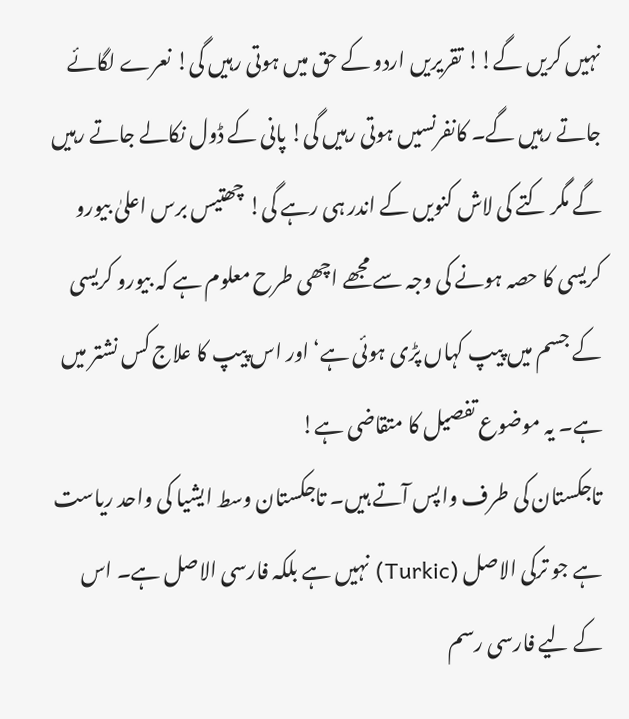نہیں کریں گے!! تقریریں اردو کے حق میں ہوتی رہیں گی! نعرے لگائے جاتے رہیں گے۔ کانفرنسیں ہوتی رہیں گی! پانی کے ڈول نکالے جاتے رہیں گے مگر کتے کی لاش کنویں کے اندر ہی رہے گی! چھتیس برس اعلیٰ بیورو کریسی کا حصہ ہونے کی وجہ سے مجھے اچھی طرح معلوم ہے کہ بیورو کریسی کے جسم میں پیپ کہاں پڑی ہوئی ہے‘ اور اس پیپ کا علاج کس نشتر میں ہے۔ یہ موضوع تفصیل کا متقاضی ہے!
تاجکستان کی طرف واپس آتے ہیں۔ تاجکستان وسط ایشیا کی واحد ریاست ہے جو ترکی الاصل (Turkic) نہیں ہے بلکہ فارسی الاصل ہے۔ اس کے لیے فارسی رسم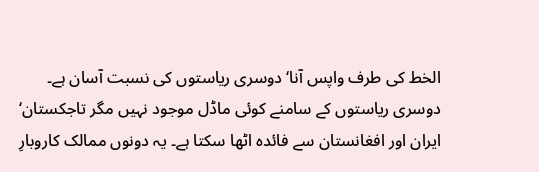الخط کی طرف واپس آنا‘ دوسری ریاستوں کی نسبت آسان ہے۔ دوسری ریاستوں کے سامنے کوئی ماڈل موجود نہیں مگر تاجکستان‘ ایران اور افغانستان سے فائدہ اٹھا سکتا ہے۔ یہ دونوں ممالک کاروبارِ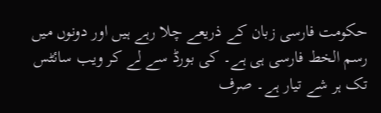حکومت فارسی زبان کے ذریعے چلا رہے ہیں اور دونوں میں رسم الخط فارسی ہی ہے۔ کی بورڈ سے لے کر ویب سائٹس تک ہر شے تیار ہے۔ صرف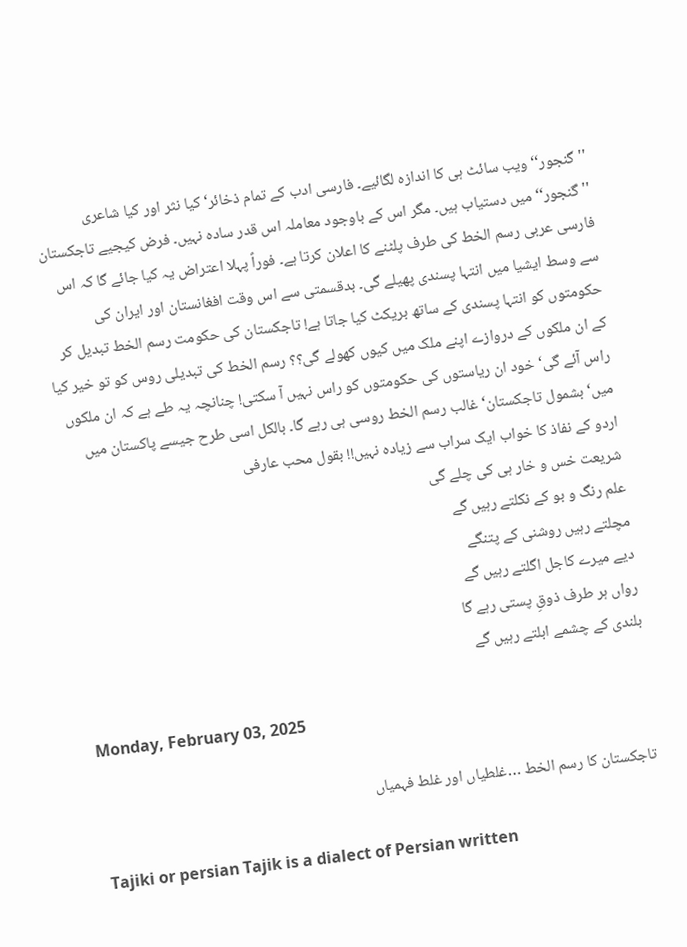''گنجور‘‘ ویب سائٹ ہی کا اندازہ لگائیے۔ فارسی ادب کے تمام ذخائر‘ کیا نثر اور کیا شاعری ''گنجور‘‘ میں دستیاب ہیں۔ مگر اس کے باوجود معاملہ اس قدر سادہ نہیں۔ فرض کیجیے تاجکستان فارسی عربی رسم الخط کی طرف پلٹنے کا اعلان کرتا ہے۔ فوراً پہلا اعتراض یہ کیا جائے گا کہ اس سے وسط ایشیا میں انتہا پسندی پھیلے گی۔ بدقسمتی سے اس وقت افغانستان اور ایران کی حکومتوں کو انتہا پسندی کے ساتھ بریکٹ کیا جاتا ہے! تاجکستان کی حکومت رسم الخط تبدیل کر کے ان ملکوں کے دروازے اپنے ملک میں کیوں کھولے گی؟؟ رسم الخط کی تبدیلی روس کو تو خیر کیا راس آئے گی‘ خود ان ریاستوں کی حکومتوں کو راس نہیں آ سکتی! چنانچہ یہ طے ہے کہ ان ملکوں میں‘ بشمول تاجکستان‘ غالب رسم الخط روسی ہی رہے گا۔ بالکل اسی طرح جیسے پاکستان میں اردو کے نفاذ کا خواب ایک سراب سے زیادہ نہیں!! بقول محب عارفی
شریعت خس و خار ہی کی چلے گی
علم رنگ و بو کے نکلتے رہیں گے
مچلتے رہیں روشنی کے پتنگے
دیے میرے کاجل اگلتے رہیں گے
رواں ہر طرف ذوقِ پستی رہے گا
بلندی کے چشمے ابلتے رہیں گے

Monday, February 03, 2025

تاجکستان کا رسم الخط …غلطیاں اور غلط فہمیاں

Tajiki or persian Tajik is a dialect of Persian written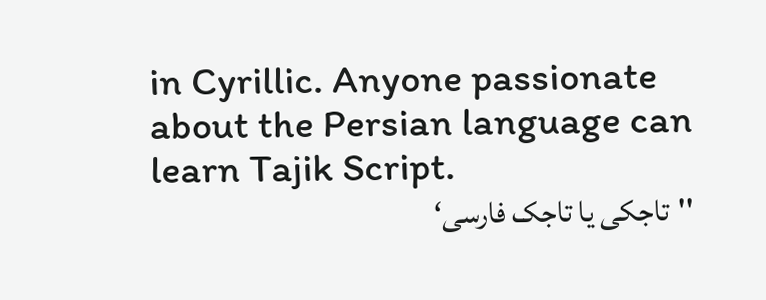in Cyrillic. Anyone passionate about the Persian language can learn Tajik Script.
''تاجکی یا تاجک فارسی‘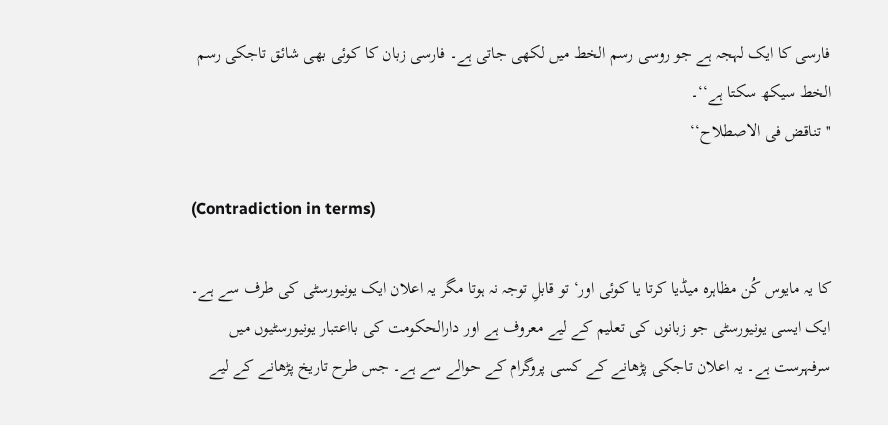فارسی کا ایک لہجہ ہے جو روسی رسم الخط میں لکھی جاتی ہے۔ فارسی زبان کا کوئی بھی شائق تاجکی رسم الخط سیکھ سکتا ہے‘‘۔
''تناقض فی الاصطلاح‘‘

(Contradiction in terms)

کا یہ مایوس کُن مظاہرہ میڈیا کرتا یا کوئی اور‘ تو قابلِ توجہ نہ ہوتا مگر یہ اعلان ایک یونیورسٹی کی طرف سے ہے۔ ایک ایسی یونیورسٹی جو زبانوں کی تعلیم کے لیے معروف ہے اور دارالحکومت کی بااعتبار یونیورسٹیوں میں سرفہرست ہے۔ یہ اعلان تاجکی پڑھانے کے کسی پروگرام کے حوالے سے ہے۔ جس طرح تاریخ پڑھانے کے لیے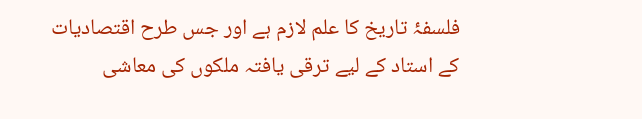فلسفۂ تاریخ کا علم لازم ہے اور جس طرح اقتصادیات کے استاد کے لیے ترقی یافتہ ملکوں کی معاشی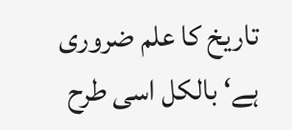تاریخ کا علم ضروری ہے‘ بالکل اسی طرح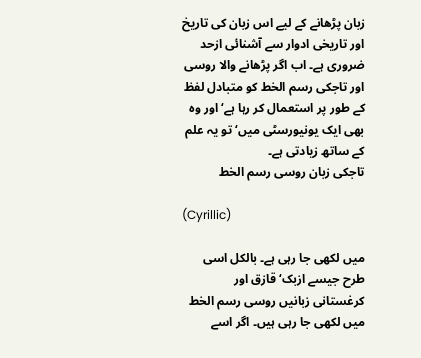زبان پڑھانے کے لیے اس زبان کی تاریخ اور تاریخی ادوار سے آشنائی ازحد ضروری ہے۔ اب اگر پڑھانے والا روسی اور تاجکی رسم الخط کو متبادل لفظ کے طور پر استعمال کر رہا ہے‘ اور وہ بھی ایک یونیورسٹی میں‘ تو یہ علم کے ساتھ زیادتی ہے۔
تاجکی زبان روسی رسم الخط

(Cyrillic)

میں لکھی جا رہی ہے۔ بالکل اسی طرح جیسے ازبک‘ قازق اور کرغستانی زبانیں روسی رسم الخط میں لکھی جا رہی ہیں۔ اگر اسے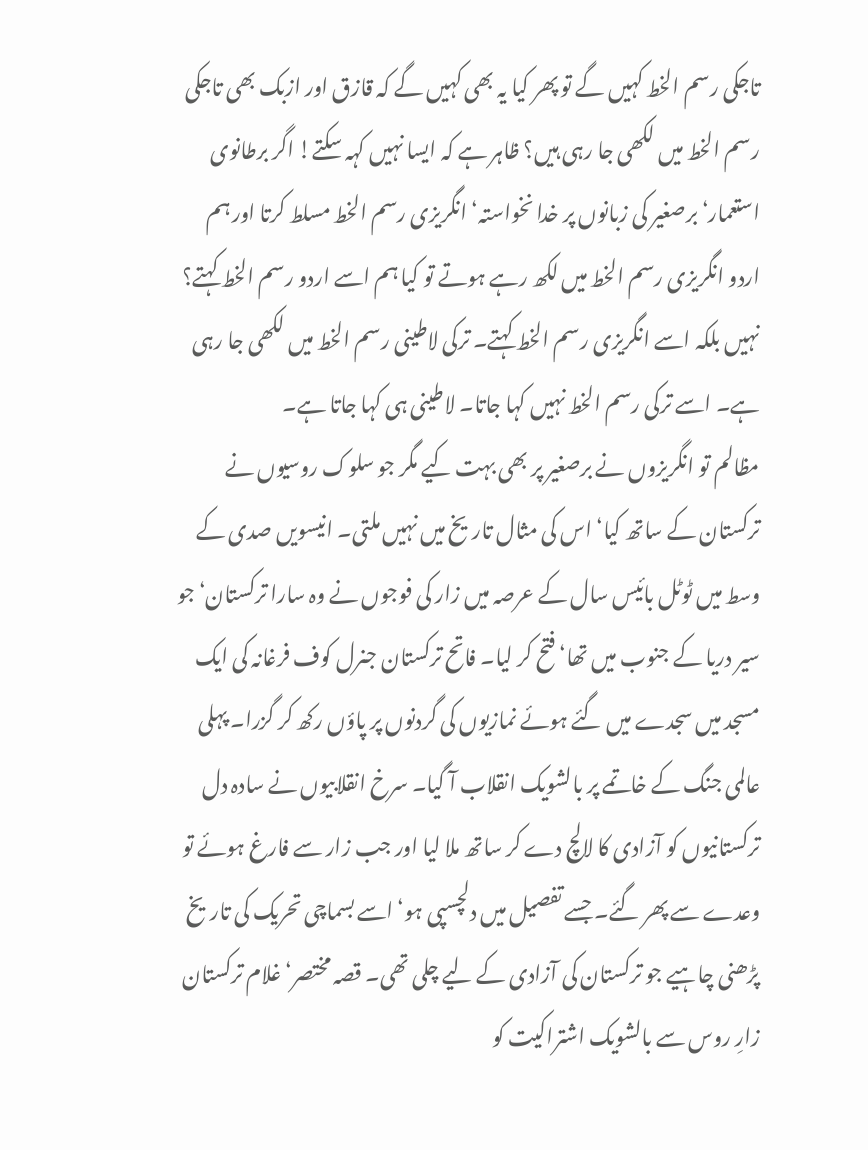تاجکی رسم الخط کہیں گے تو پھر کیا یہ بھی کہیں گے کہ قازق اور ازبک بھی تاجکی رسم الخط میں لکھی جا رہی ہیں؟ ظاہر ہے کہ ایسا نہیں کہہ سکتے! اگر برطانوی استعمار‘ برصغیر کی زبانوں پر خدا نخواستہ‘ انگریزی رسم الخط مسلط کرتا اور ہم اردو انگریزی رسم الخط میں لکھ رہے ہوتے تو کیا ہم اسے اردو رسم الخط کہتے؟ نہیں بلکہ اسے انگریزی رسم الخط کہتے۔ ترکی لاطینی رسم الخط میں لکھی جا رہی ہے۔ اسے ترکی رسم الخط نہیں کہا جاتا۔ لاطینی ہی کہا جاتا ہے۔
مظالم تو انگریزوں نے برصغیر پر بھی بہت کیے مگر جو سلوک روسیوں نے ترکستان کے ساتھ کیا‘ اس کی مثال تاریخ میں نہیں ملتی۔ انیسویں صدی کے وسط میں ٹوٹل بائیس سال کے عرصہ میں زار کی فوجوں نے وہ سارا ترکستان‘ جو سیر دریا کے جنوب میں تھا‘ فتح کر لیا۔ فاتح ترکستان جنرل کوف فرغانہ کی ایک مسجد میں سجدے میں گئے ہوئے نمازیوں کی گردنوں پر پاؤں رکھ کر گزرا۔ پہلی عالمی جنگ کے خاتمے پر بالشویک انقلاب آ گیا۔ سرخ انقلابیوں نے سادہ دل ترکستانیوں کو آزادی کا لالچ دے کر ساتھ ملا لیا اور جب زار سے فارغ ہوئے تو وعدے سے پھر گئے۔ جسے تفصیل میں دلچسپی ہو‘ اسے بسماچی تحریک کی تاریخ پڑھنی چاہیے جو ترکستان کی آزادی کے لیے چلی تھی۔ قصہ مختصر‘ غلام ترکستان زارِ روس سے بالشویک اشتراکیت کو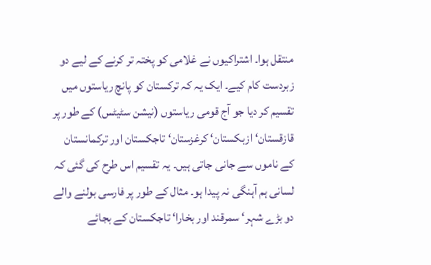منتقل ہوا۔ اشتراکیوں نے غلامی کو پختہ تر کرنے کے لیے دو زبردست کام کیے۔ ایک یہ کہ ترکستان کو پانچ ریاستوں میں تقسیم کر دیا جو آج قومی ریاستوں (نیشن سٹیٹس) کے طور پر قازقستان‘ ازبکستان‘ کرغزستان‘ تاجکستان اور ترکمانستان کے ناموں سے جانی جاتی ہیں۔ یہ تقسیم اس طرح کی گئی کہ لسانی ہم آہنگی نہ پیدا ہو۔ مثال کے طور پر فارسی بولنے والے دو بڑے شہر‘ سمرقند اور بخارا‘ تاجکستان کے بجائے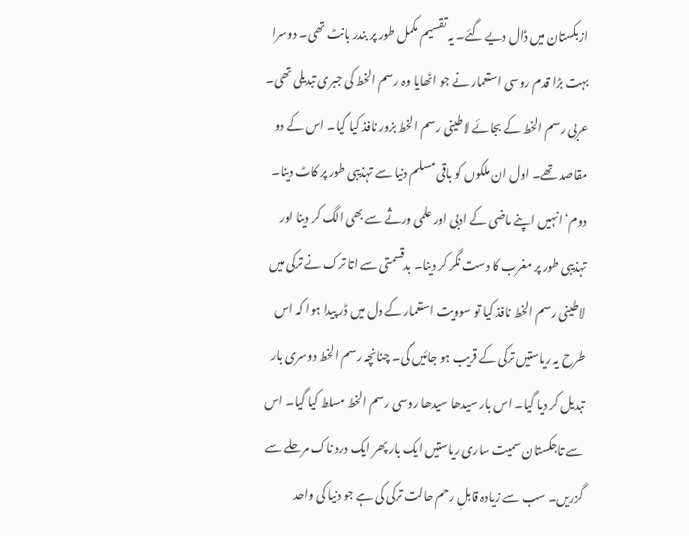ازبکستان میں ڈال دیے گئے۔ یہ تقسیم مکمل طور پر بندر بانٹ تھی۔ دوسرا بہت بڑا قدم روسی استعمار نے جو اٹھایا وہ رسم الخط کی جبری تبدیلی تھی۔ عربی رسم الخط کے بجائے لاطینی رسم الخط بزور نافذ کیا گیا۔ اس کے دو مقاصد تھے۔ اول ان ملکوں کو باقی مسلم دنیا سے تہذیبی طور پر کاٹ دینا۔ دوم‘ انہیں اپنے ماضی کے ادبی اور علمی ورثے سے بھی الگ کر دینا اور تہذیبی طور پر مغرب کا دست نگر کر دینا۔ بدقسمتی سے اتا ترک نے ترکی میں لاطینی رسم الخط نافذ کیا تو سوویت استعمار کے دل میں ڈر پیدا ہوا کہ اس طرح یہ ریاستیں ترکی کے قریب ہو جائیں گی۔ چنانچہ رسم الخط دوسری بار تبدیل کر دیا گیا۔ اس بار سیدھا سیدھا روسی رسم الخط مسلط کیا گیا۔ اس سے تاجکستان سمیت ساری ریاستیں ایک بار پھر ایک درد ناک مرحلے سے گزریں۔ سب سے زیادہ قابلِ رحم حالت ترکی کی ہے جو دنیا کی واحد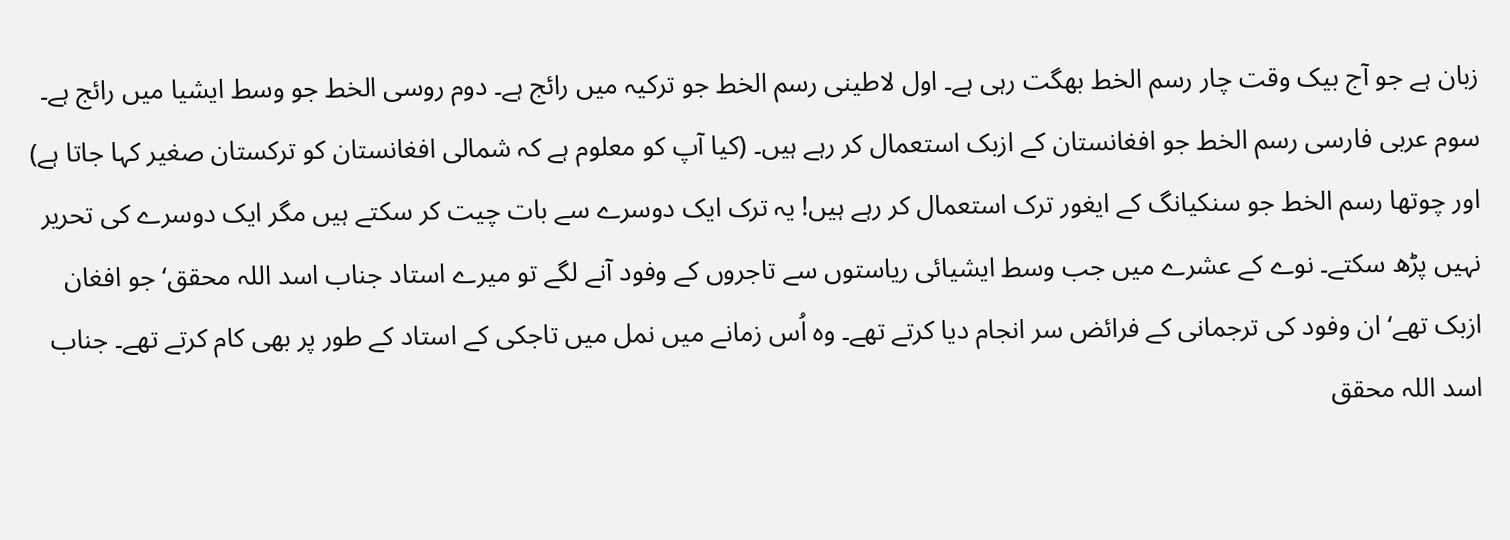زبان ہے جو آج بیک وقت چار رسم الخط بھگت رہی ہے۔ اول لاطینی رسم الخط جو ترکیہ میں رائج ہے۔ دوم روسی الخط جو وسط ایشیا میں رائج ہے۔ سوم عربی فارسی رسم الخط جو افغانستان کے ازبک استعمال کر رہے ہیں۔ (کیا آپ کو معلوم ہے کہ شمالی افغانستان کو ترکستان صغیر کہا جاتا ہے) اور چوتھا رسم الخط جو سنکیانگ کے ایغور ترک استعمال کر رہے ہیں! یہ ترک ایک دوسرے سے بات چیت کر سکتے ہیں مگر ایک دوسرے کی تحریر نہیں پڑھ سکتے۔ نوے کے عشرے میں جب وسط ایشیائی ریاستوں سے تاجروں کے وفود آنے لگے تو میرے استاد جناب اسد اللہ محقق‘ جو افغان ازبک تھے‘ ان وفود کی ترجمانی کے فرائض سر انجام دیا کرتے تھے۔ وہ اُس زمانے میں نمل میں تاجکی کے استاد کے طور پر بھی کام کرتے تھے۔ جناب اسد اللہ محقق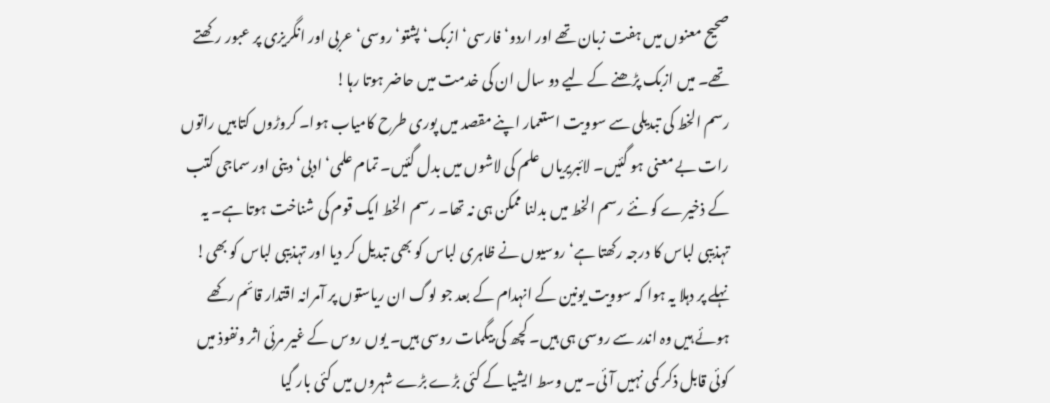صحیح معنوں میں ہفت زبان تھے اور اردو‘ فارسی‘ ازبک‘ پشتو‘ روسی‘ عربی اور انگریزی پر عبور رکھتے تھے۔ میں ازبک پڑھنے کے لیے دو سال ان کی خدمت میں حاضر ہوتا رہا!
رسم الخط کی تبدیلی سے سوویت استعمار اپنے مقصد میں پوری طرح کامیاب ہوا۔ کروڑوں کتابیں راتوں رات بے معنی ہو گئیں۔ لائبریریاں علم کی لاشوں میں بدل گئیں۔ تمام علمی‘ ادبی‘ دینی اور سماجی کتب کے ذخیرے کو نئے رسم الخط میں بدلنا ممکن ہی نہ تھا۔ رسم الخط ایک قوم کی شناخت ہوتا ہے۔ یہ تہذیبی لباس کا درجہ رکھتا ہے‘ روسیوں نے ظاہری لباس کو بھی تبدیل کر دیا اور تہذیبی لباس کو بھی! نہلے پر دہلا یہ ہوا کہ سوویت یونین کے انہدام کے بعد جو لوگ ان ریاستوں پر آمرانہ اقتدار قائم رکھے ہوئے ہیں وہ اندر سے روسی ہی ہیں۔ کچھ کی بیگمات روسی ہیں۔ یوں روس کے غیر مرئی اثر ونفوذ میں کوئی قابل ذکر کمی نہیں آئی۔ میں وسط ایشیا کے کئی بڑے بڑے شہروں میں کئی بار گیا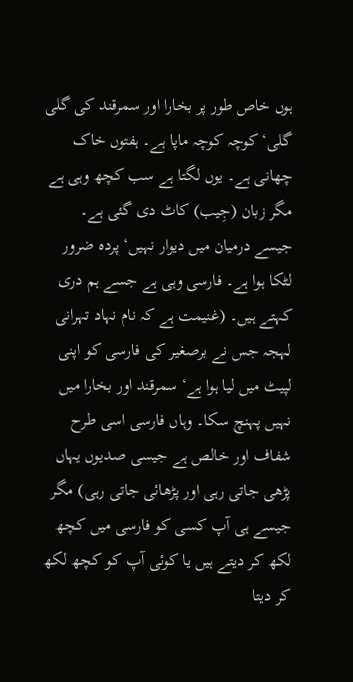ہوں خاص طور پر بخارا اور سمرقند کی گلی گلی‘ کوچہ کوچہ ماپا ہے۔ ہفتوں خاک چھانی ہے۔ یوں لگتا ہے سب کچھ وہی ہے مگر زبان (جِیب) کاٹ دی گئی ہے۔ جیسے درمیان میں دیوار نہیں‘ پردہ ضرور لٹکا ہوا ہے۔ فارسی وہی ہے جسے ہم دری کہتے ہیں۔ (غنیمت ہے کہ نام نہاد تہرانی لہجہ جس نے برصغیر کی فارسی کو اپنی لپیٹ میں لیا ہوا ہے‘ سمرقند اور بخارا میں نہیں پہنچ سکا۔ وہاں فارسی اسی طرح شفاف اور خالص ہے جیسی صدیوں یہاں پڑھی جاتی رہی اور پڑھائی جاتی رہی) مگر جیسے ہی آپ کسی کو فارسی میں کچھ لکھ کر دیتے ہیں یا کوئی آپ کو کچھ لکھ کر دیتا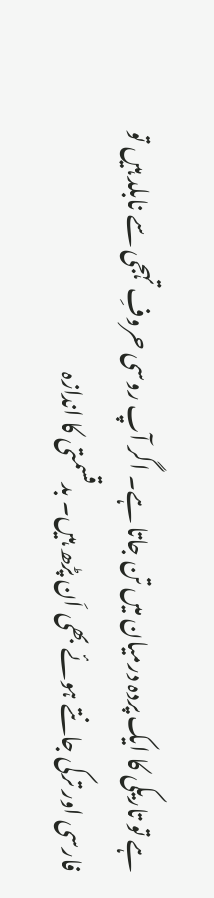ہے تو تاریکی کا ایک پردہ درمیان میں تن جاتا ہے۔ اگر آپ روسی حروفِ تہجی سے نابلد ہیں تو فارسی اور ترکی جانتے ہوئے بھی اَن پڑھ ہیں۔ بدقسمتی کا اندازہ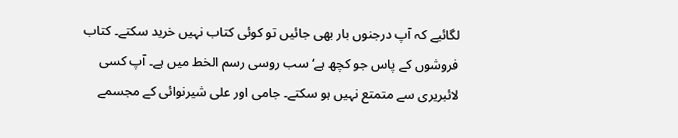لگائیے کہ آپ درجنوں بار بھی جائیں تو کوئی کتاب نہیں خرید سکتے۔ کتاب فروشوں کے پاس جو کچھ ہے‘ سب روسی رسم الخط میں ہے۔ آپ کسی لائبریری سے متمتع نہیں ہو سکتے۔ جامی اور علی شیرنوائی کے مجسمے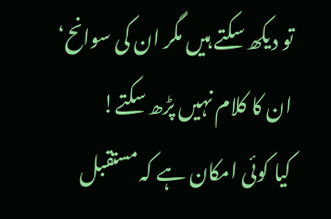تو دیکھ سکتے ہیں مگر ان کی سوانح‘ ان کا کلام نہیں پڑھ سکتے!
کیا کوئی امکان ہے کہ مستقبل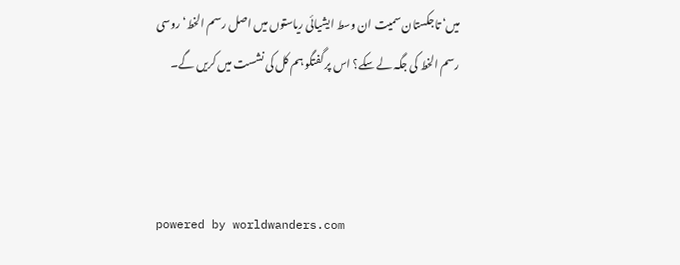میں‘ تاجکستان سمیت ان وسط ایشیائی ریاستوں میں اصل رسم الخط‘ روسی رسم الخط کی جگہ لے سکے؟ اس پر گفتگو ہم کل کی نشست میں کریں گے۔



powered by worldwanders.com